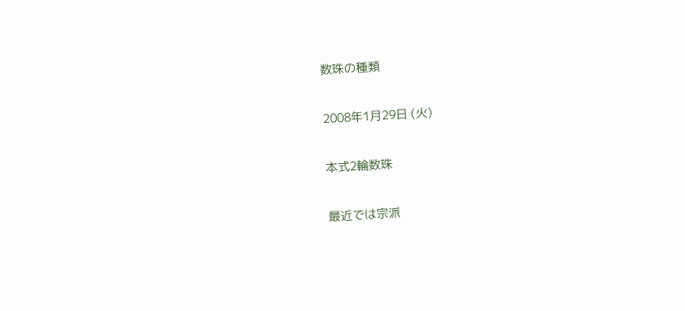数珠の種類

2008年1月29日 (火)

本式2輪数珠

最近では宗派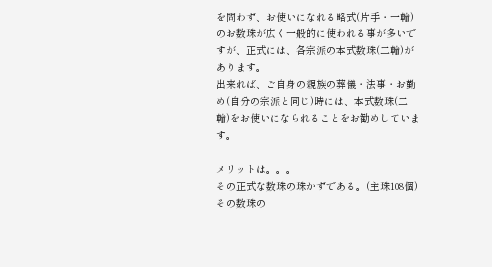を問わず、お使いになれる略式(片手・一輪)のお数珠が広く一般的に使われる事が多いですが、正式には、各宗派の本式数珠(二輪)があります。
出来れば、ご自身の親族の葬儀・法事・お勤め(自分の宗派と同じ)時には、本式数珠(二輪)をお使いになられることをお勧めしています。

メリットは。。。
その正式な数珠の珠かずである。(主珠108個)
その数珠の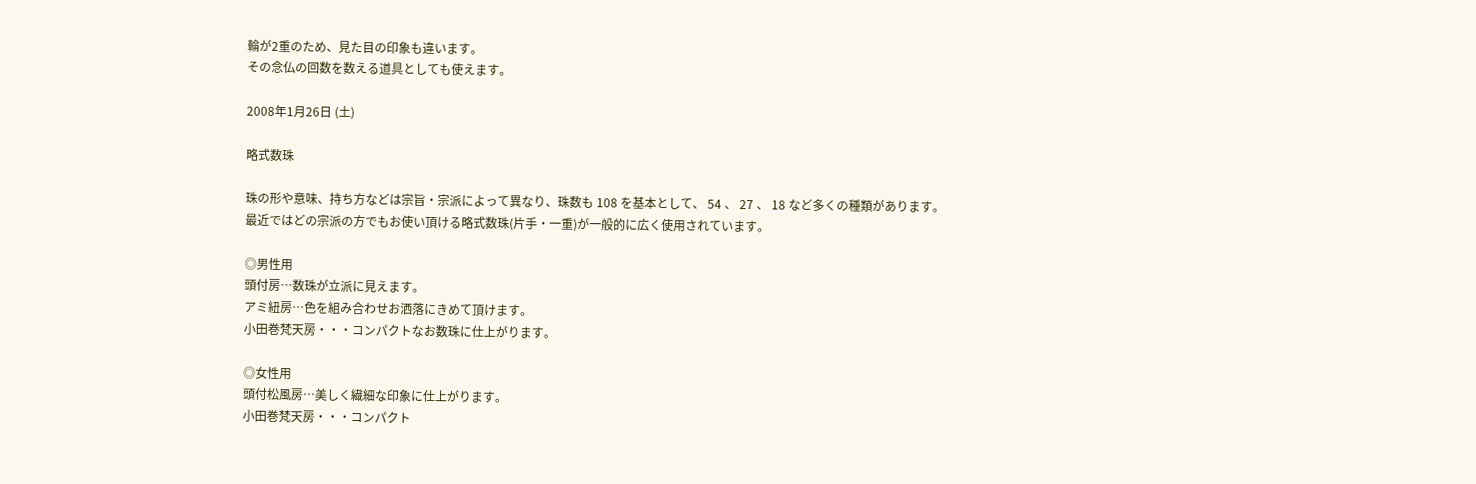輪が2重のため、見た目の印象も違います。
その念仏の回数を数える道具としても使えます。

2008年1月26日 (土)

略式数珠

珠の形や意味、持ち方などは宗旨・宗派によって異なり、珠数も 108 を基本として、 54 、 27 、 18 など多くの種類があります。
最近ではどの宗派の方でもお使い頂ける略式数珠(片手・一重)が一般的に広く使用されています。

◎男性用
頭付房…数珠が立派に見えます。
アミ紐房…色を組み合わせお洒落にきめて頂けます。
小田巻梵天房・・・コンパクトなお数珠に仕上がります。

◎女性用
頭付松風房…美しく繊細な印象に仕上がります。
小田巻梵天房・・・コンパクト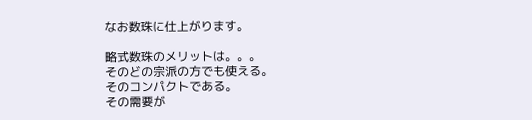なお数珠に仕上がります。

略式数珠のメリットは。。。
そのどの宗派の方でも使える。
そのコンパクトである。
その需要が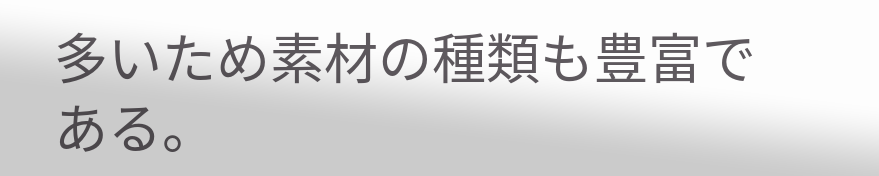多いため素材の種類も豊富である。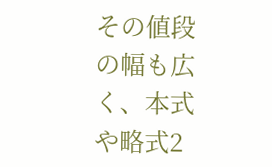その値段の幅も広く、本式や略式2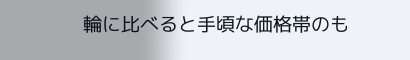輪に比べると手頃な価格帯のも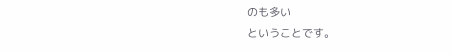のも多い
ということです。